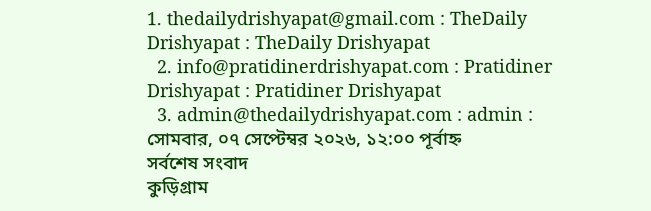1. thedailydrishyapat@gmail.com : TheDaily Drishyapat : TheDaily Drishyapat
  2. info@pratidinerdrishyapat.com : Pratidiner Drishyapat : Pratidiner Drishyapat
  3. admin@thedailydrishyapat.com : admin :
সোমবার, ০৭ সেপ্টেম্বর ২০২৬, ১২:০০ পূর্বাহ্ন
সর্বশেষ সংবাদ
কুড়িগ্রাম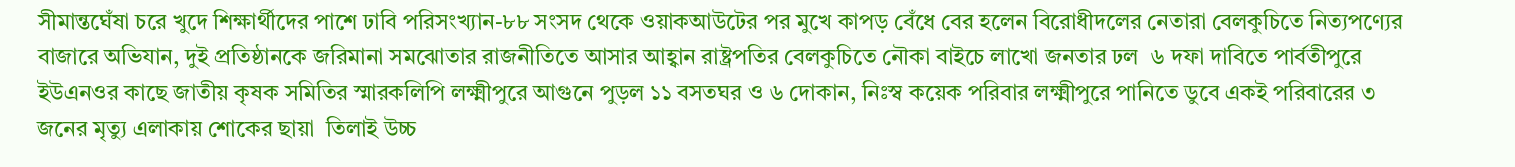সীমান্তঘেঁষা চরে খুদে শিক্ষার্থীদের পাশে ঢাবি পরিসংখ্যান-৮৮ সংসদ থেকে ওয়াকআউটের পর মুখে কাপড় বেঁধে বের হলেন বিরোধীদলের নেতারা বেলকুচিতে নিত্যপণ্যের বাজারে অভিযান, দুই প্রতিষ্ঠানকে জরিমানা সমঝোতার রাজনীতিতে আসার আহ্বান রাষ্ট্রপতির বেলকুচিতে নৌকা বাইচে লাখো জনতার ঢল  ৬ দফা দাবিতে পার্বতীপুরে ইউএনওর কাছে জাতীয় কৃষক সমিতির স্মারকলিপি লক্ষ্মীপুরে আগুনে পুড়ল ১১ বসতঘর ও ৬ দোকান, নিঃস্ব কয়েক পরিবার লক্ষ্মীপুরে পানিতে ডুবে একই পরিবারের ৩ জনের মৃত্যু এলাকায় শোকের ছায়া  তিলাই উচ্চ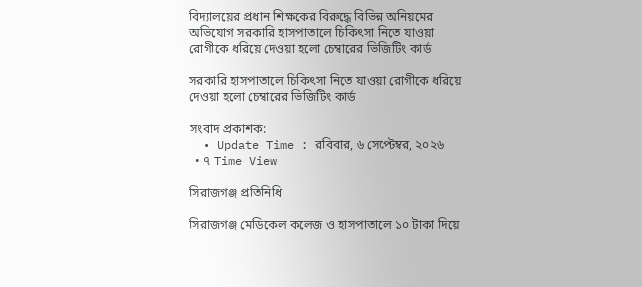বিদ্যালয়ের প্রধান শিক্ষকের বিরুদ্ধে বিভিন্ন অনিয়মের অভিযোগ সরকারি হাসপাতালে চিকিৎসা নিতে যাওয়া রোগীকে ধরিয়ে দেওয়া হলো চেম্বারের ভিজিটিং কার্ড

সরকারি হাসপাতালে চিকিৎসা নিতে যাওয়া রোগীকে ধরিয়ে দেওয়া হলো চেম্বারের ভিজিটিং কার্ড

সংবাদ প্রকাশক:
  • Update Time : রবিবার, ৬ সেপ্টেম্বর, ২০২৬
  • ৭ Time View

সিরাজগঞ্জ প্রতিনিধি

সিরাজগঞ্জ মেডিকেল কলেজ ও হাসপাতালে ১০ টাকা দিয়ে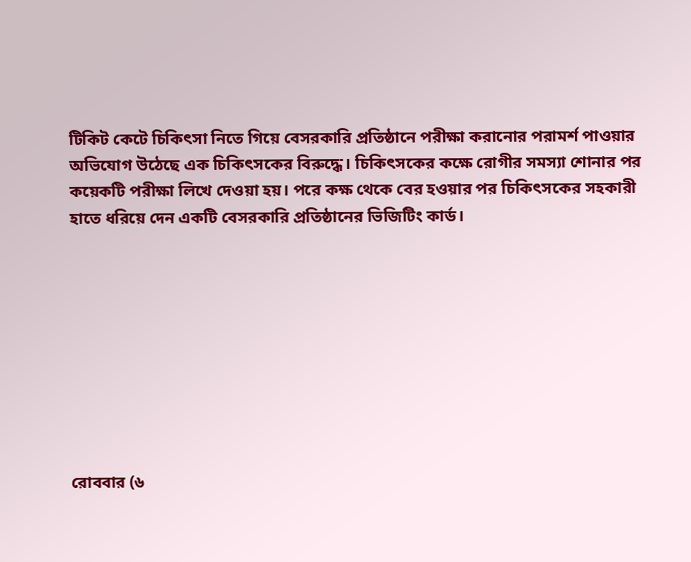টিকিট কেটে চিকিৎসা নিতে গিয়ে বেসরকারি প্রতিষ্ঠানে পরীক্ষা করানোর পরামর্শ পাওয়ার অভিযোগ উঠেছে এক চিকিৎসকের বিরুদ্ধে। চিকিৎসকের কক্ষে রোগীর সমস্যা শোনার পর কয়েকটি পরীক্ষা লিখে দেওয়া হয়। পরে কক্ষ থেকে বের হওয়ার পর চিকিৎসকের সহকারী হাতে ধরিয়ে দেন একটি বেসরকারি প্রতিষ্ঠানের ভিজিটিং কার্ড।









রোববার (৬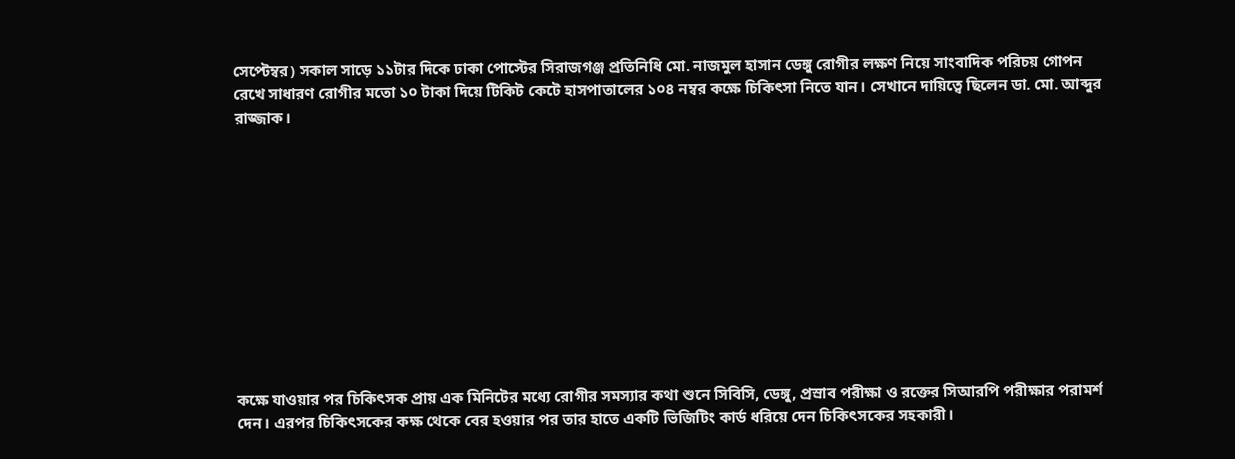সেপ্টেম্বর) সকাল সাড়ে ১১টার দিকে ঢাকা পোস্টের সিরাজগঞ্জ প্রতিনিধি মো. নাজমুল হাসান ডেঙ্গু রোগীর লক্ষণ নিয়ে সাংবাদিক পরিচয় গোপন রেখে সাধারণ রোগীর মতো ১০ টাকা দিয়ে টিকিট কেটে হাসপাতালের ১০৪ নম্বর কক্ষে চিকিৎসা নিতে যান। সেখানে দায়িত্বে ছিলেন ডা. মো. আব্দুর রাজ্জাক।











কক্ষে যাওয়ার পর চিকিৎসক প্রায় এক মিনিটের মধ্যে রোগীর সমস্যার কথা শুনে সিবিসি, ডেঙ্গু, প্রস্রাব পরীক্ষা ও রক্তের সিআরপি পরীক্ষার পরামর্শ দেন। এরপর চিকিৎসকের কক্ষ থেকে বের হওয়ার পর তার হাতে একটি ভিজিটিং কার্ড ধরিয়ে দেন চিকিৎসকের সহকারী।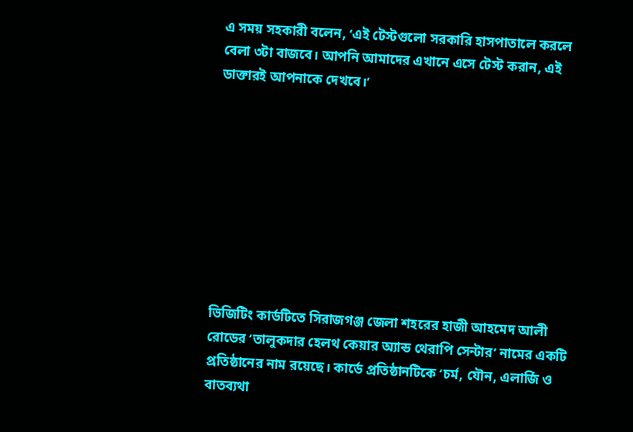এ সময় সহকারী বলেন, ‘এই টেস্টগুলো সরকারি হাসপাতালে করলে বেলা ৩টা বাজবে। আপনি আমাদের এখানে এসে টেস্ট করান, এই ডাক্তারই আপনাকে দেখবে।’









ভিজিটিং কার্ডটিতে সিরাজগঞ্জ জেলা শহরের হাজী আহমেদ আলী রোডের ‘তালুকদার হেলথ কেয়ার অ্যান্ড থেরাপি সেন্টার’ নামের একটি প্রতিষ্ঠানের নাম রয়েছে। কার্ডে প্রতিষ্ঠানটিকে ‘চর্ম, যৌন, এলার্জি ও বাতব্যথা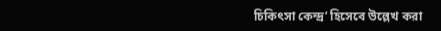চিকিৎসা কেন্দ্র’ হিসেবে উল্লেখ করা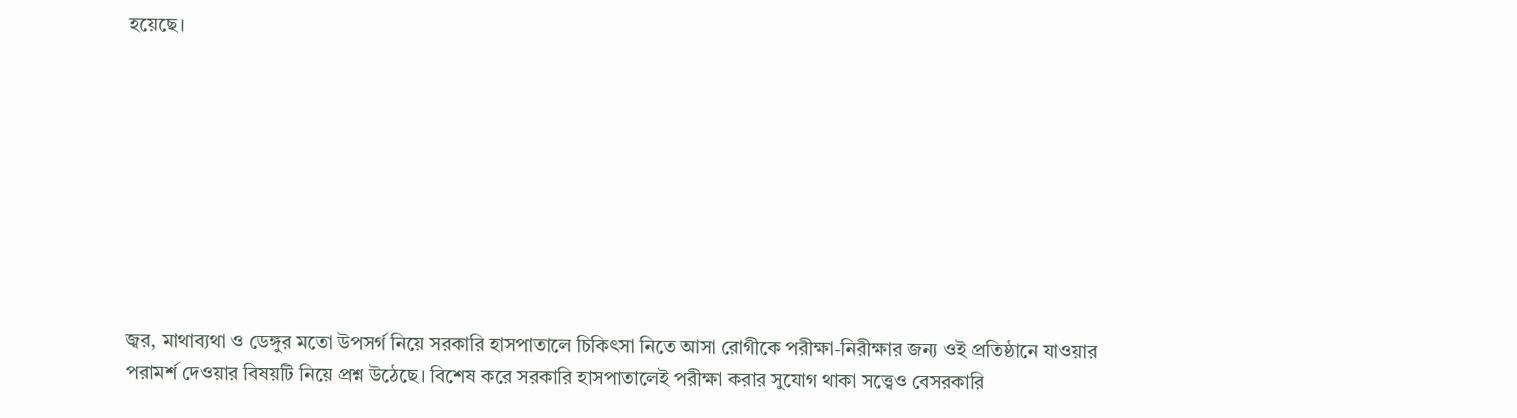হয়েছে।









জ্বর, মাথাব্যথা ও ডেঙ্গুর মতো উপসর্গ নিয়ে সরকারি হাসপাতালে চিকিৎসা নিতে আসা রোগীকে পরীক্ষা-নিরীক্ষার জন্য ওই প্রতিষ্ঠানে যাওয়ার পরামর্শ দেওয়ার বিষয়টি নিয়ে প্রশ্ন উঠেছে। বিশেষ করে সরকারি হাসপাতালেই পরীক্ষা করার সুযোগ থাকা সত্ত্বেও বেসরকারি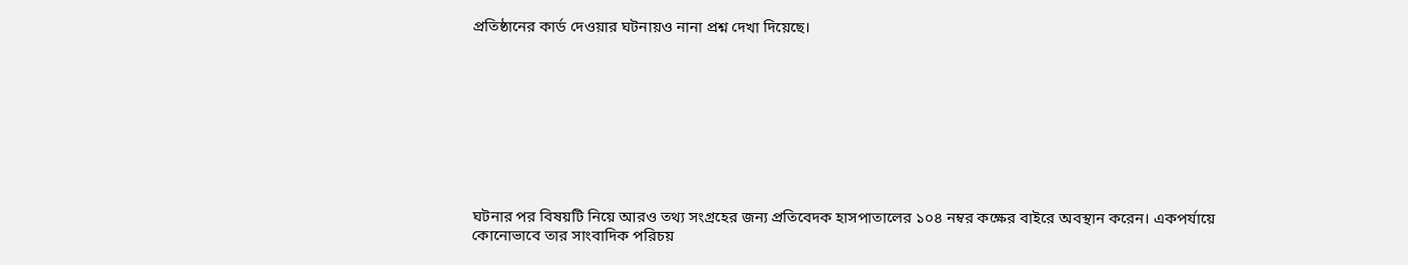প্রতিষ্ঠানের কার্ড দেওয়ার ঘটনায়ও নানা প্রশ্ন দেখা দিয়েছে।









ঘটনার পর বিষয়টি নিয়ে আরও তথ্য সংগ্রহের জন্য প্রতিবেদক হাসপাতালের ১০৪ নম্বর কক্ষের বাইরে অবস্থান করেন। একপর্যায়ে কোনোভাবে তার সাংবাদিক পরিচয়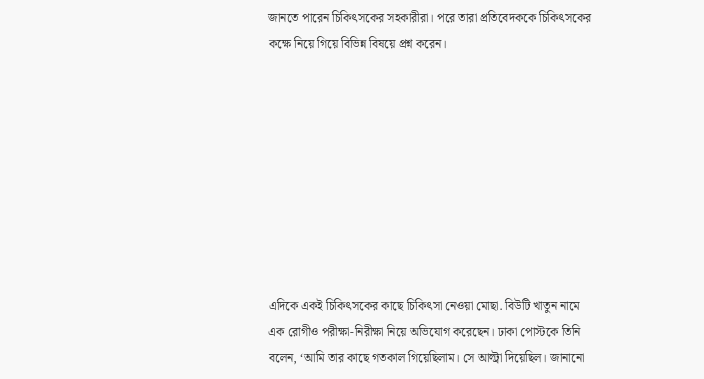জানতে পারেন চিকিৎসকের সহকারীরা। পরে তারা প্রতিবেদককে চিকিৎসকের কক্ষে নিয়ে গিয়ে বিভিন্ন বিষয়ে প্রশ্ন করেন।









এদিকে একই চিকিৎসকের কাছে চিকিৎসা নেওয়া মোছা. বিউটি খাতুন নামে এক রোগীও পরীক্ষা-নিরীক্ষা নিয়ে অভিযোগ করেছেন। ঢাকা পোস্টকে তিনি বলেন, ‘আমি তার কাছে গতকাল গিয়েছিলাম। সে আল্ট্রা দিয়েছিল। জানানো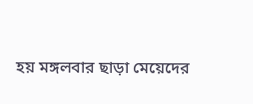হয় মঙ্গলবার ছাড়া মেয়েদের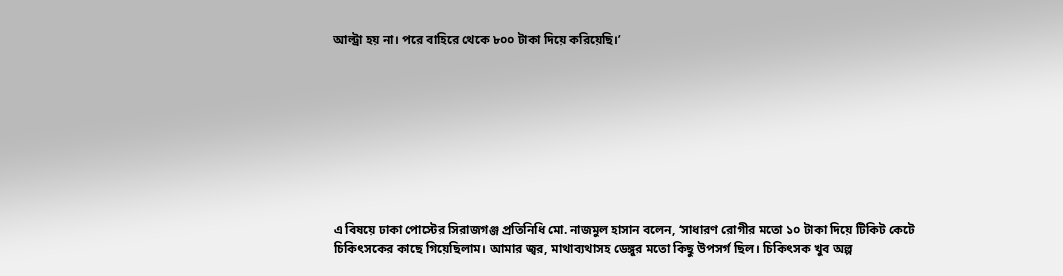আল্ট্রা হয় না। পরে বাহিরে থেকে ৮০০ টাকা দিয়ে করিয়েছি।’









এ বিষয়ে ঢাকা পোস্টের সিরাজগঞ্জ প্রতিনিধি মো. নাজমুল হাসান বলেন, ‘সাধারণ রোগীর মতো ১০ টাকা দিয়ে টিকিট কেটে চিকিৎসকের কাছে গিয়েছিলাম। আমার জ্বর, মাথাব্যথাসহ ডেঙ্গুর মতো কিছু উপসর্গ ছিল। চিকিৎসক খুব অল্প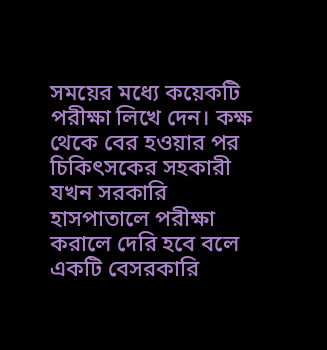সময়ের মধ্যে কয়েকটি পরীক্ষা লিখে দেন। কক্ষ থেকে বের হওয়ার পর চিকিৎসকের সহকারী যখন সরকারি হাসপাতালে পরীক্ষা করালে দেরি হবে বলে একটি বেসরকারি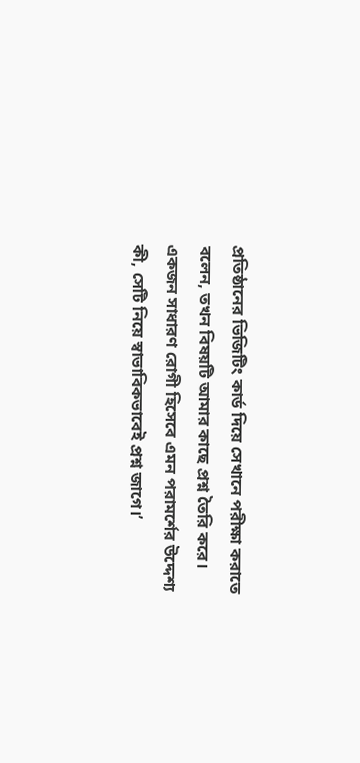প্রতিষ্ঠানের ভিজিটিং কার্ড দিয়ে সেখানে পরীক্ষা করাতে বলেন, তখন বিষয়টি আমার কাছে প্রশ্ন তৈরি করে। একজন সাধারণ রোগী হিসেবে এমন পরামর্শের উদ্দেশ্য কী, সেটি নিয়ে স্বাভাবিকভাবেই প্রশ্ন জাগে।’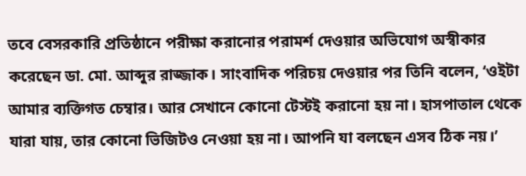তবে বেসরকারি প্রতিষ্ঠানে পরীক্ষা করানোর পরামর্শ দেওয়ার অভিযোগ অস্বীকার করেছেন ডা. মো. আব্দুর রাজ্জাক। সাংবাদিক পরিচয় দেওয়ার পর তিনি বলেন, ‘ওইটা আমার ব্যক্তিগত চেম্বার। আর সেখানে কোনো টেস্টই করানো হয় না। হাসপাতাল থেকে যারা যায়, তার কোনো ভিজিটও নেওয়া হয় না। আপনি যা বলছেন এসব ঠিক নয়।’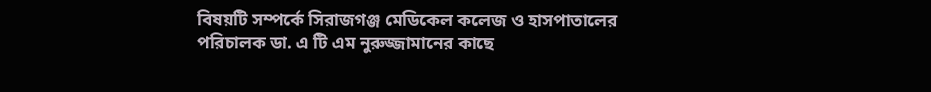বিষয়টি সম্পর্কে সিরাজগঞ্জ মেডিকেল কলেজ ও হাসপাতালের পরিচালক ডা. এ টি এম নুরুজ্জামানের কাছে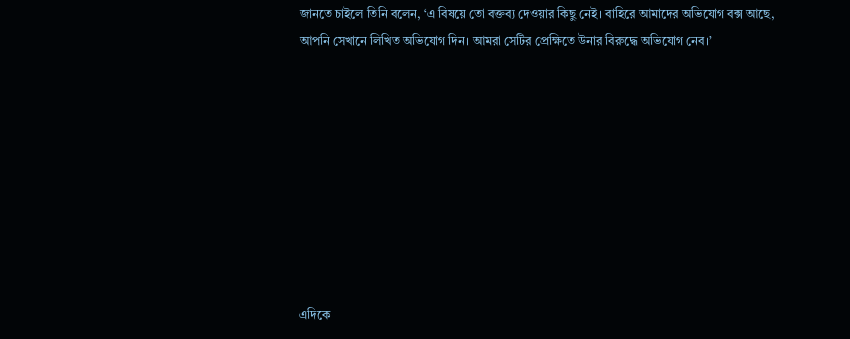জানতে চাইলে তিনি বলেন, ‘এ বিষয়ে তো বক্তব্য দেওয়ার কিছু নেই। বাহিরে আমাদের অভিযোগ বক্স আছে, আপনি সেখানে লিখিত অভিযোগ দিন। আমরা সেটির প্রেক্ষিতে উনার বিরুদ্ধে অভিযোগ নেব।’









এদিকে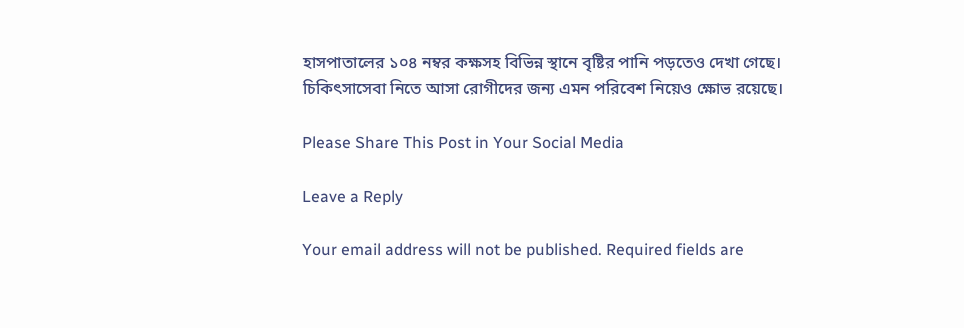হাসপাতালের ১০৪ নম্বর কক্ষসহ বিভিন্ন স্থানে বৃষ্টির পানি পড়তেও দেখা গেছে। চিকিৎসাসেবা নিতে আসা রোগীদের জন্য এমন পরিবেশ নিয়েও ক্ষোভ রয়েছে।

Please Share This Post in Your Social Media

Leave a Reply

Your email address will not be published. Required fields are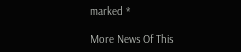marked *

More News Of This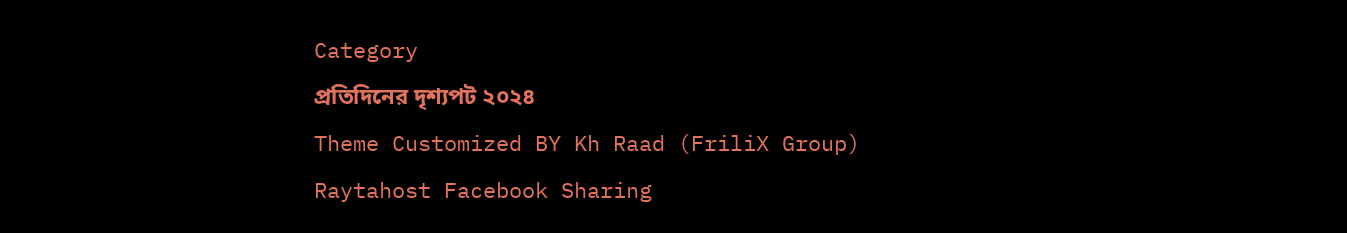Category
প্রতিদিনের দৃশ্যপট ২০২৪
Theme Customized BY Kh Raad (FriliX Group)
Raytahost Facebook Sharing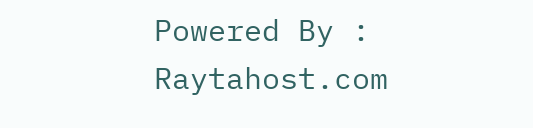Powered By : Raytahost.com